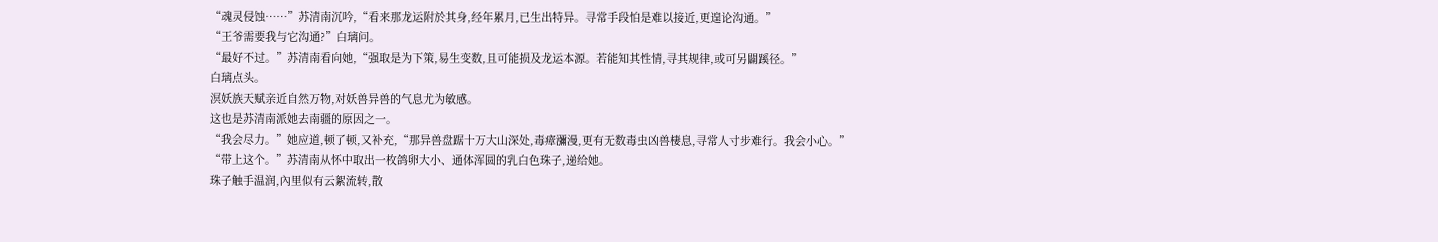“魂灵侵蚀……”苏清南沉吟,“看来那龙运附於其身,经年累月,已生出特异。寻常手段怕是难以接近,更遑论沟通。”
“王爷需要我与它沟通?”白璃问。
“最好不过。”苏清南看向她,“强取是为下策,易生变数,且可能损及龙运本源。若能知其性情,寻其规律,或可另闢蹊径。”
白璃点头。
溟妖族天赋亲近自然万物,对妖兽异兽的气息尤为敏感。
这也是苏清南派她去南疆的原因之一。
“我会尽力。”她应道,顿了顿,又补充,“那异兽盘踞十万大山深处,毒瘴瀰漫,更有无数毒虫凶兽棲息,寻常人寸步难行。我会小心。”
“带上这个。”苏清南从怀中取出一枚鸽卵大小、通体浑圆的乳白色珠子,递给她。
珠子触手温润,內里似有云絮流转,散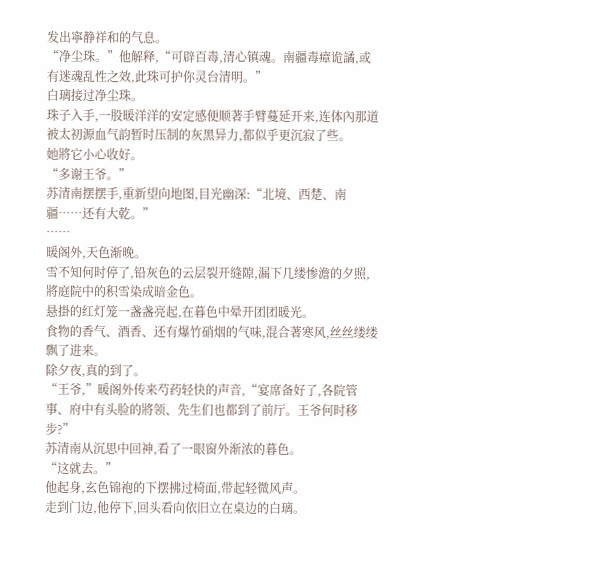发出寧静祥和的气息。
“净尘珠。”他解释,“可辟百毒,清心镇魂。南疆毒瘴诡譎,或有迷魂乱性之效,此珠可护你灵台清明。”
白璃接过净尘珠。
珠子入手,一股暖洋洋的安定感便顺著手臂蔓延开来,连体內那道被太初源血气韵暂时压制的灰黑异力,都似乎更沉寂了些。
她將它小心收好。
“多谢王爷。”
苏清南摆摆手,重新望向地图,目光幽深:“北境、西楚、南疆……还有大乾。”
……
暖阁外,天色渐晚。
雪不知何时停了,铅灰色的云层裂开缝隙,漏下几缕惨澹的夕照,將庭院中的积雪染成暗金色。
悬掛的红灯笼一盏盏亮起,在暮色中晕开团团暖光。
食物的香气、酒香、还有爆竹硝烟的气味,混合著寒风,丝丝缕缕飘了进来。
除夕夜,真的到了。
“王爷,”暖阁外传来芍药轻快的声音,“宴席备好了,各院管事、府中有头脸的將领、先生们也都到了前厅。王爷何时移步?”
苏清南从沉思中回神,看了一眼窗外渐浓的暮色。
“这就去。”
他起身,玄色锦袍的下摆拂过椅面,带起轻微风声。
走到门边,他停下,回头看向依旧立在桌边的白璃。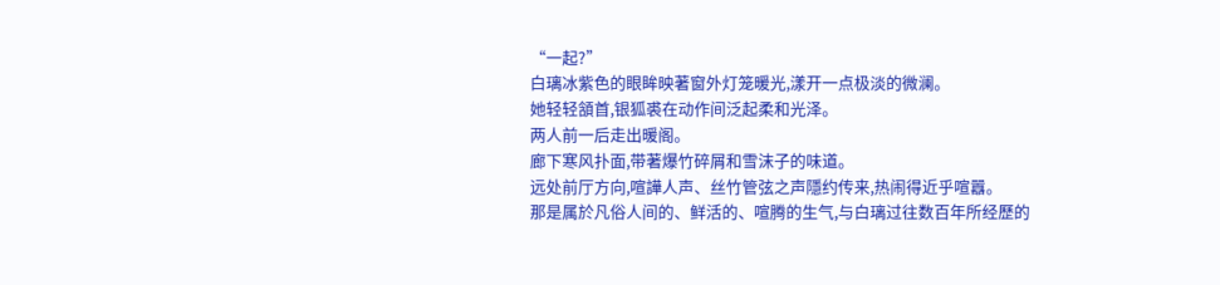“一起?”
白璃冰紫色的眼眸映著窗外灯笼暖光,漾开一点极淡的微澜。
她轻轻頷首,银狐裘在动作间泛起柔和光泽。
两人前一后走出暖阁。
廊下寒风扑面,带著爆竹碎屑和雪沫子的味道。
远处前厅方向,喧譁人声、丝竹管弦之声隱约传来,热闹得近乎喧囂。
那是属於凡俗人间的、鲜活的、喧腾的生气,与白璃过往数百年所经歷的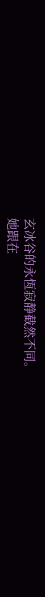玄冰谷的永恆寂静截然不同。
她跟在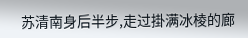苏清南身后半步,走过掛满冰棱的廊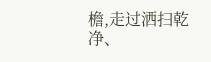檐,走过洒扫乾净、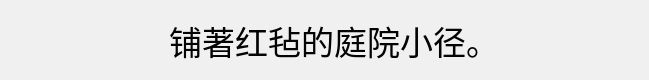铺著红毡的庭院小径。